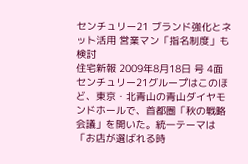センチュリー21 ブランド強化とネット活用 営業マン「指名制度」も検討
住宅新報 2009年8月18日 号 4面
センチュリー21グループはこのほど、東京・北青山の青山ダイヤモンドホールで、首都圏「秋の戦略会議」を開いた。統一テーマは「お店が選ばれる時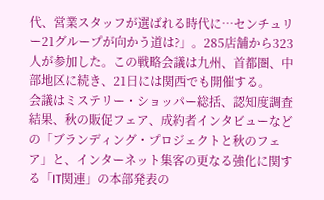代、営業スタッフが選ばれる時代に…センチュリー21グループが向かう道は?」。285店舗から323人が参加した。この戦略会議は九州、首都圏、中部地区に続き、21日には関西でも開催する。
会議はミステリー・ショッパー総括、認知度調査結果、秋の販促フェア、成約者インタビューなどの「ブランディング・プロジェクトと秋のフェア」と、インターネット集客の更なる強化に関する「IT関連」の本部発表の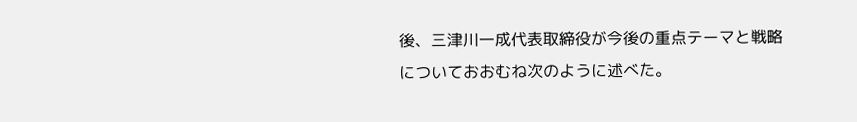後、三津川一成代表取締役が今後の重点テーマと戦略についておおむね次のように述べた。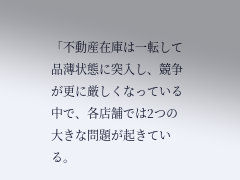「不動産在庫は一転して品薄状態に突入し、競争が更に厳しくなっている中で、各店舗では2つの大きな問題が起きている。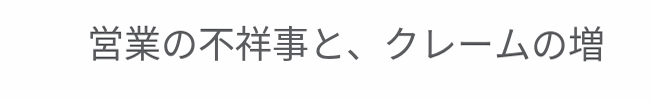営業の不祥事と、クレームの増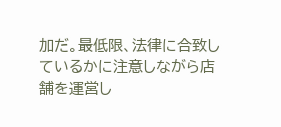加だ。最低限、法律に合致しているかに注意しながら店舗を運営し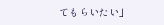てもらいたい」